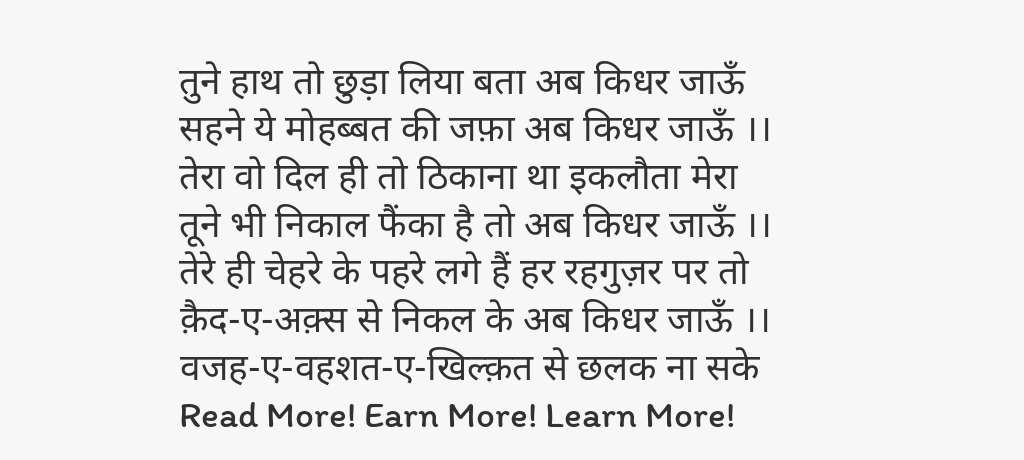तुने हाथ तो छुड़ा लिया बता अब किधर जाऊँ
सहने ये मोहब्बत की जफ़ा अब किधर जाऊँ ।।
तेरा वो दिल ही तो ठिकाना था इकलौता मेरा
तूने भी निकाल फैंका है तो अब किधर जाऊँ ।।
तेरे ही चेहरे के पहरे लगे हैं हर रहगुज़र पर तो
क़ैद-ए-अक़्स से निकल के अब किधर जाऊँ ।।
वजह-ए-वहशत-ए-खिल्क़त से छलक ना सके
Read More! Earn More! Learn More!